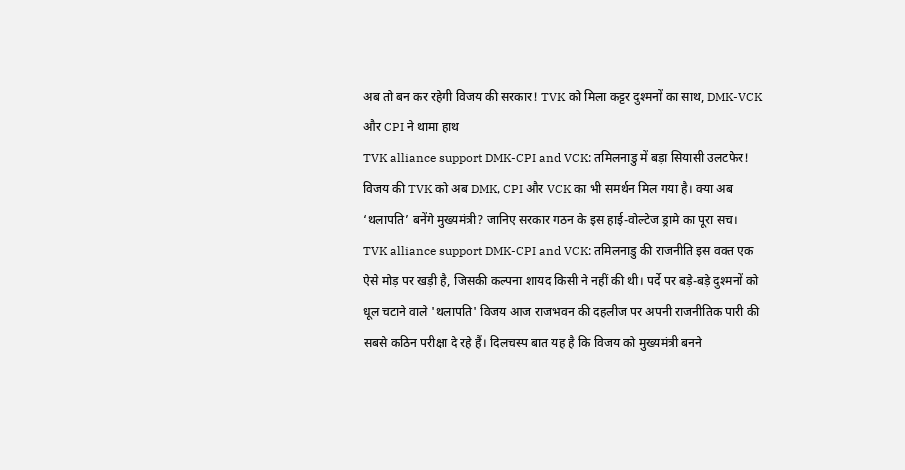अब तो बन कर रहेगी विजय की सरकार! TVK को मिला कट्टर दुश्मनों का साथ, DMK-VCK और CPI ने थामा हाथ
TVK alliance support DMK-CPI and VCK: तमिलनाडु में बड़ा सियासी उलटफेर! विजय की TVK को अब DMK, CPI और VCK का भी समर्थन मिल गया है। क्या अब ‘थलापति’ बनेंगे मुख्यमंत्री? जानिए सरकार गठन के इस हाई-वोल्टेज ड्रामे का पूरा सच।
TVK alliance support DMK-CPI and VCK: तमिलनाडु की राजनीति इस वक्त एक ऐसे मोड़ पर खड़ी है, जिसकी कल्पना शायद किसी ने नहीं की थी। पर्दे पर बड़े-बड़े दुश्मनों को धूल चटाने वाले 'थलापति' विजय आज राजभवन की दहलीज पर अपनी राजनीतिक पारी की सबसे कठिन परीक्षा दे रहे हैं। दिलचस्प बात यह है कि विजय को मुख्यमंत्री बनने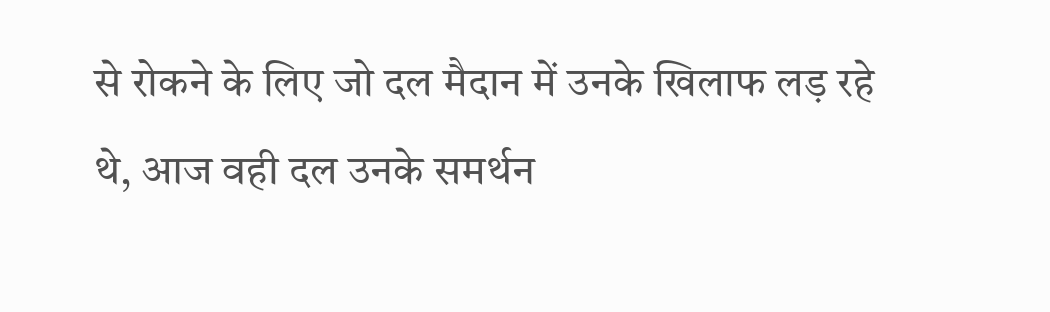से रोकने के लिए जो दल मैदान में उनके खिलाफ लड़ रहे थे, आज वही दल उनके समर्थन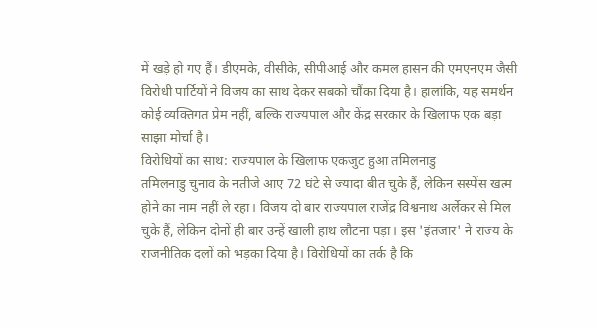में खड़े हो गए हैं। डीएमके, वीसीके, सीपीआई और कमल हासन की एमएनएम जैसी विरोधी पार्टियों ने विजय का साथ देकर सबको चौंका दिया है। हालांकि, यह समर्थन कोई व्यक्तिगत प्रेम नहीं, बल्कि राज्यपाल और केंद्र सरकार के खिलाफ एक बड़ा साझा मोर्चा है।
विरोधियों का साथ: राज्यपाल के खिलाफ एकजुट हुआ तमिलनाडु
तमिलनाडु चुनाव के नतीजे आए 72 घंटे से ज्यादा बीत चुके हैं, लेकिन सस्पेंस खत्म होने का नाम नहीं ले रहा। विजय दो बार राज्यपाल राजेंद्र विश्वनाथ अर्लेकर से मिल चुके हैं, लेकिन दोनों ही बार उन्हें खाली हाथ लौटना पड़ा। इस 'इंतजार' ने राज्य के राजनीतिक दलों को भड़का दिया है। विरोधियों का तर्क है कि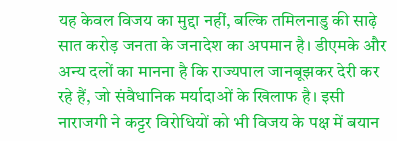यह केवल विजय का मुद्दा नहीं, बल्कि तमिलनाडु की साढ़े सात करोड़ जनता के जनादेश का अपमान है। डीएमके और अन्य दलों का मानना है कि राज्यपाल जानबूझकर देरी कर रहे हैं, जो संवैधानिक मर्यादाओं के खिलाफ है। इसी नाराजगी ने कट्टर विरोधियों को भी विजय के पक्ष में बयान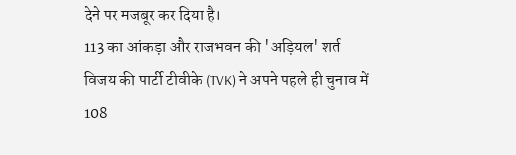देने पर मजबूर कर दिया है।
113 का आंकड़ा और राजभवन की 'अड़ियल' शर्त
विजय की पार्टी टीवीके (TVK) ने अपने पहले ही चुनाव में 108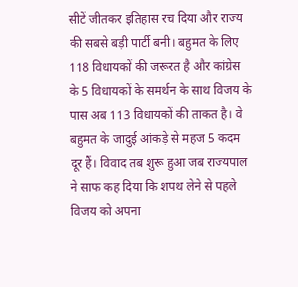सीटें जीतकर इतिहास रच दिया और राज्य की सबसे बड़ी पार्टी बनी। बहुमत के लिए 118 विधायकों की जरूरत है और कांग्रेस के 5 विधायकों के समर्थन के साथ विजय के पास अब 113 विधायकों की ताकत है। वे बहुमत के जादुई आंकड़े से महज 5 कदम दूर हैं। विवाद तब शुरू हुआ जब राज्यपाल ने साफ कह दिया कि शपथ लेने से पहले विजय को अपना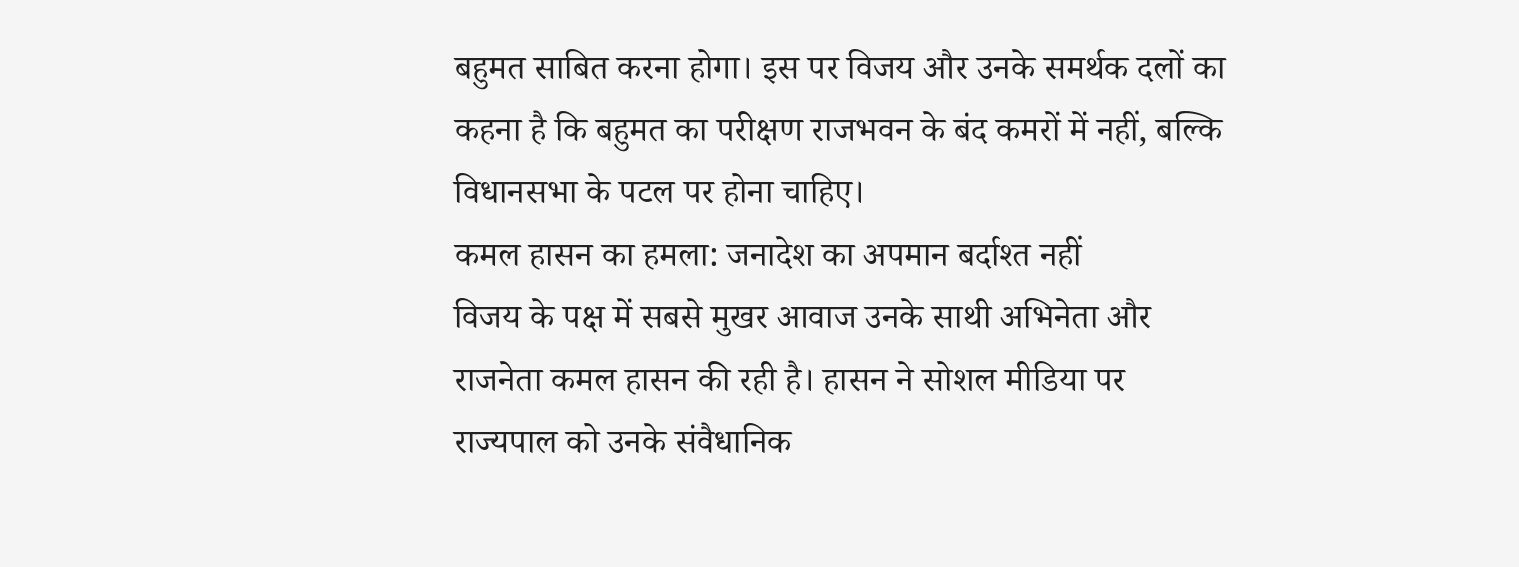बहुमत साबित करना होगा। इस पर विजय और उनके समर्थक दलों का कहना है कि बहुमत का परीक्षण राजभवन के बंद कमरों में नहीं, बल्कि विधानसभा के पटल पर होना चाहिए।
कमल हासन का हमला: जनादेश का अपमान बर्दाश्त नहीं
विजय के पक्ष में सबसे मुखर आवाज उनके साथी अभिनेता और राजनेता कमल हासन की रही है। हासन ने सोशल मीडिया पर राज्यपाल को उनके संवैधानिक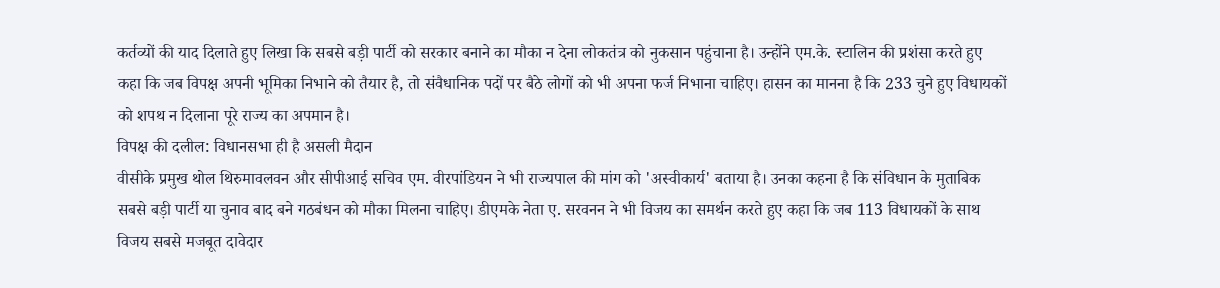कर्तव्यों की याद दिलाते हुए लिखा कि सबसे बड़ी पार्टी को सरकार बनाने का मौका न देना लोकतंत्र को नुकसान पहुंचाना है। उन्होंने एम.के. स्टालिन की प्रशंसा करते हुए कहा कि जब विपक्ष अपनी भूमिका निभाने को तैयार है, तो संवैधानिक पदों पर बैठे लोगों को भी अपना फर्ज निभाना चाहिए। हासन का मानना है कि 233 चुने हुए विधायकों को शपथ न दिलाना पूरे राज्य का अपमान है।
विपक्ष की दलील: विधानसभा ही है असली मैदान
वीसीके प्रमुख थोल थिरुमावलवन और सीपीआई सचिव एम. वीरपांडियन ने भी राज्यपाल की मांग को 'अस्वीकार्य' बताया है। उनका कहना है कि संविधान के मुताबिक सबसे बड़ी पार्टी या चुनाव बाद बने गठबंधन को मौका मिलना चाहिए। डीएमके नेता ए. सरवनन ने भी विजय का समर्थन करते हुए कहा कि जब 113 विधायकों के साथ विजय सबसे मजबूत दावेदार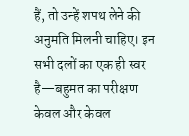हैं, तो उन्हें शपथ लेने की अनुमति मिलनी चाहिए। इन सभी दलों का एक ही स्वर है—बहुमत का परीक्षण केवल और केवल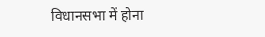विधानसभा में होना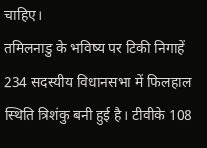चाहिए।
तमिलनाडु के भविष्य पर टिकी निगाहें
234 सदस्यीय विधानसभा में फिलहाल स्थिति त्रिशंकु बनी हुई है। टीवीके 108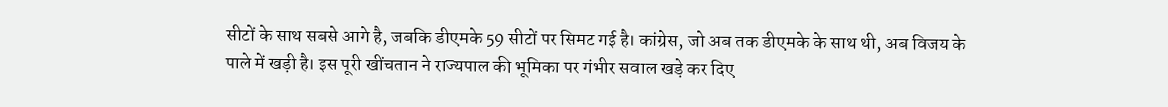सीटों के साथ सबसे आगे है, जबकि डीएमके 59 सीटों पर सिमट गई है। कांग्रेस, जो अब तक डीएमके के साथ थी, अब विजय के पाले में खड़ी है। इस पूरी खींचतान ने राज्यपाल की भूमिका पर गंभीर सवाल खड़े कर दिए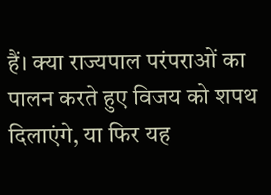हैं। क्या राज्यपाल परंपराओं का पालन करते हुए विजय को शपथ दिलाएंगे, या फिर यह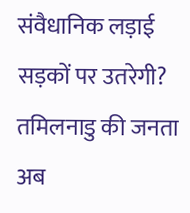संवैधानिक लड़ाई सड़कों पर उतरेगी? तमिलनाडु की जनता अब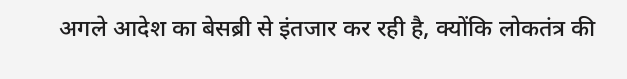अगले आदेश का बेसब्री से इंतजार कर रही है, क्योंकि लोकतंत्र की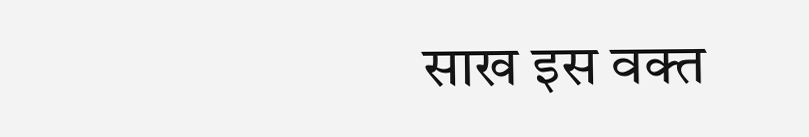साख इस वक्त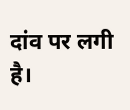दांव पर लगी है।